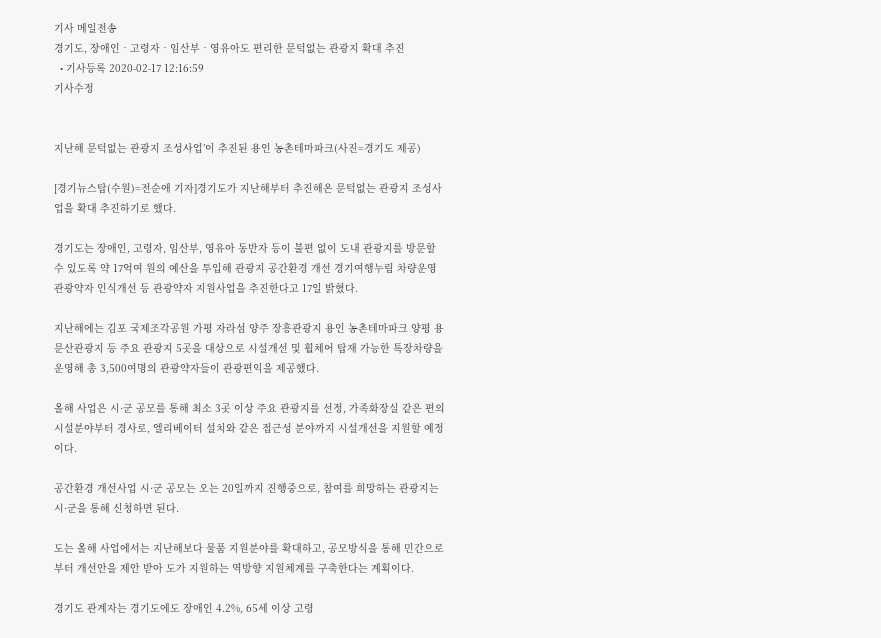기사 메일전송
경기도, 장애인‧고령자‧임산부‧영유아도 편리한 문턱없는 관광지 확대 추진
  • 기사등록 2020-02-17 12:16:59
기사수정


지난해 문턱없는 관광지 조성사업’이 추진된 용인 농촌테마파크(사진=경기도 제공)

[경기뉴스탑(수원)=전순애 기자]경기도가 지난해부터 추진해온 문턱없는 관광지 조성사업을 확대 추진하기로 했다.

경기도는 장애인, 고령자, 임산부, 영유아 동반자 등이 불편 없이 도내 관광지를 방문할 수 있도록 약 17억여 원의 예산을 투입해 관광지 공간환경 개선 경기여행누림 차량운영 관광약자 인식개선 등 관광약자 지원사업을 추진한다고 17일 밝혔다.

지난해에는 김포 국제조각공원 가평 자라섬 양주 장흥관광지 용인 농촌테마파크 양평 용문산관광지 등 주요 관광지 5곳을 대상으로 시설개선 및 휠체어 탑재 가능한 특장차량을 운영해 총 3,500여명의 관광약자들이 관광편익을 제공했다.

올해 사업은 시·군 공모를 통해 최소 3곳 이상 주요 관광지를 선정, 가족화장실 같은 편의시설분야부터 경사로, 엘리베이터 설치와 같은 접근성 분야까지 시설개선을 지원할 예정이다.

공간환경 개선사업 시·군 공모는 오는 20일까지 진행중으로, 참여를 희망하는 관광지는 시·군을 통해 신청하면 된다.

도는 올해 사업에서는 지난해보다 물품 지원분야를 확대하고, 공모방식을 통해 민간으로부터 개선안을 제안 받아 도가 지원하는 역방향 지원체계를 구축한다는 계획이다.

경기도 관계자는 경기도에도 장애인 4.2%, 65세 이상 고령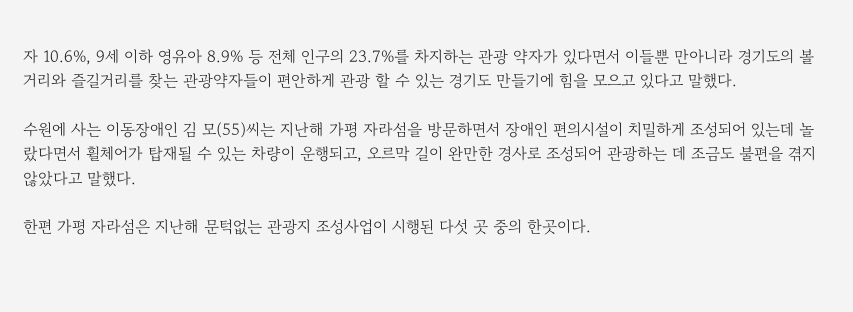자 10.6%, 9세 이하 영유아 8.9% 등 전체 인구의 23.7%를 차지하는 관광 약자가 있다면서 이들뿐 만아니라 경기도의 볼거리와 즐길거리를 찾는 관광약자들이 편안하게 관광 할 수 있는 경기도 만들기에 힘을 모으고 있다고 말했다.

수원에 사는 이동장애인 김 모(55)씨는 지난해 가평 자라섬을 방문하면서 장애인 편의시설이 치밀하게 조성되어 있는데 놀랐다면서 휠체어가 탑재될 수 있는 차량이 운행되고, 오르막 길이 완만한 경사로 조성되어 관광하는 데 조금도 불편을 겪지 않았다고 말했다.

한편 가평 자라섬은 지난해 문턱없는 관광지 조성사업이 시행된 다섯 곳 중의 한곳이다.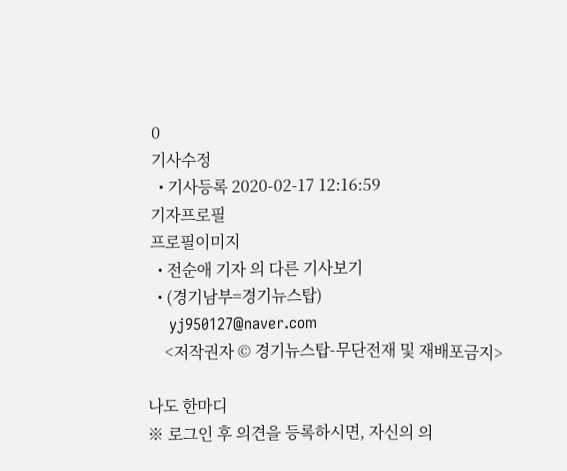0
기사수정
  • 기사등록 2020-02-17 12:16:59
기자프로필
프로필이미지
  • 전순애 기자 의 다른 기사보기
  • (경기남부=경기뉴스탑)
    yj950127@naver.com
    <저작권자 © 경기뉴스탑-무단전재 및 재배포금지>

나도 한마디
※ 로그인 후 의견을 등록하시면, 자신의 의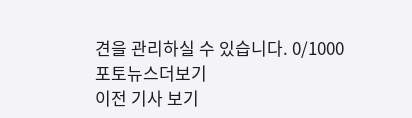견을 관리하실 수 있습니다. 0/1000
포토뉴스더보기
이전 기사 보기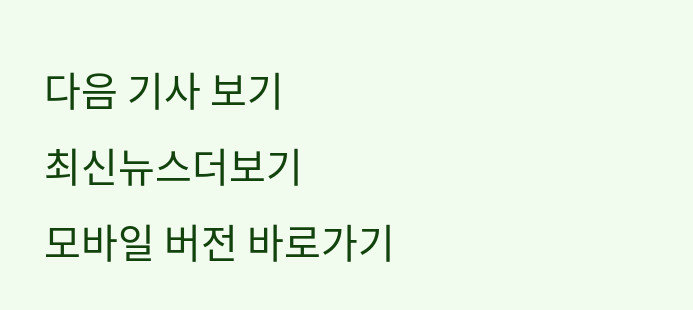다음 기사 보기
최신뉴스더보기
모바일 버전 바로가기